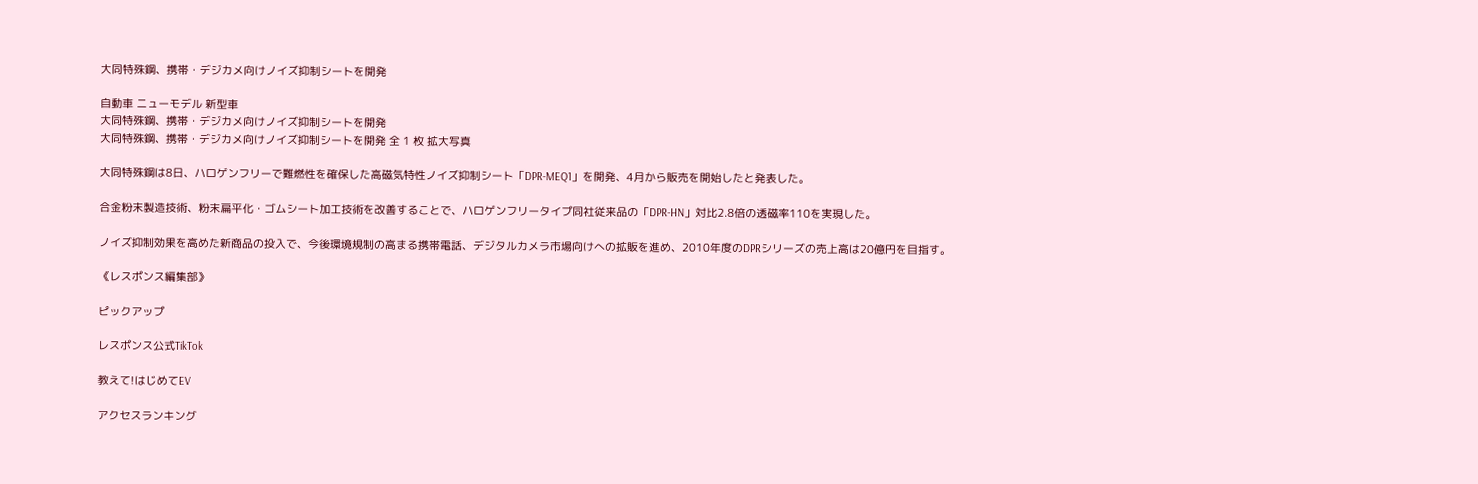大同特殊鋼、携帯・デジカメ向けノイズ抑制シートを開発

自動車 ニューモデル 新型車
大同特殊鋼、携帯・デジカメ向けノイズ抑制シートを開発
大同特殊鋼、携帯・デジカメ向けノイズ抑制シートを開発 全 1 枚 拡大写真

大同特殊鋼は8日、ハロゲンフリーで難燃性を確保した高磁気特性ノイズ抑制シート「DPR-MEQ1」を開発、4月から販売を開始したと発表した。

合金粉末製造技術、粉末扁平化・ゴムシート加工技術を改善することで、ハロゲンフリータイプ同社従来品の「DPR-HN」対比2.8倍の透磁率110を実現した。

ノイズ抑制効果を高めた新商品の投入で、今後環境規制の高まる携帯電話、デジタルカメラ市場向けへの拡販を進め、2010年度のDPRシリーズの売上高は20億円を目指す。

《レスポンス編集部》

ピックアップ

レスポンス公式TikTok

教えて!はじめてEV

アクセスランキング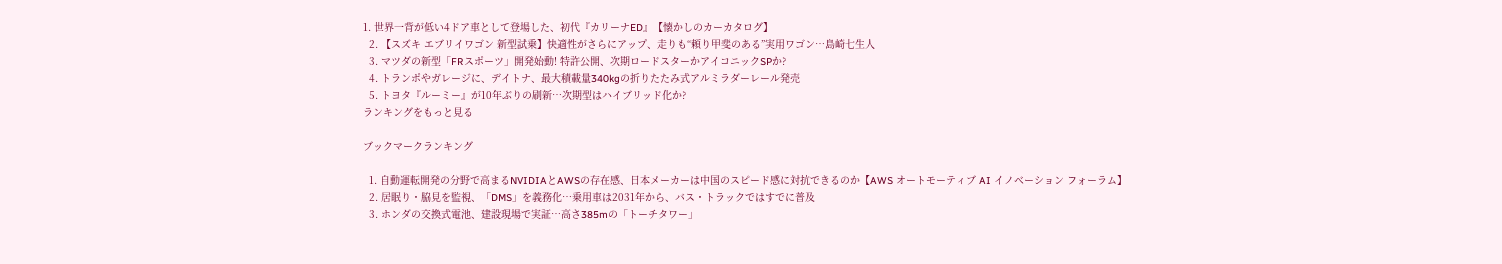1. 世界一背が低い4ドア車として登場した、初代『カリーナED』【懐かしのカーカタログ】
  2. 【スズキ エブリイワゴン 新型試乗】快適性がさらにアップ、走りも“頼り甲斐のある”実用ワゴン…島崎七生人
  3. マツダの新型「FRスポーツ」開発始動! 特許公開、次期ロードスターかアイコニックSPか?
  4. トランポやガレージに、デイトナ、最大積載量340kgの折りたたみ式アルミラダーレール発売
  5. トヨタ『ルーミー』が10年ぶりの刷新…次期型はハイブリッド化か?
ランキングをもっと見る

ブックマークランキング

  1. 自動運転開発の分野で高まるNVIDIAとAWSの存在感、日本メーカーは中国のスピード感に対抗できるのか【AWS オートモーティブ AI イノベーション フォーラム】
  2. 居眠り・脇見を監視、「DMS」を義務化…乗用車は2031年から、バス・トラックではすでに普及
  3. ホンダの交換式電池、建設現場で実証…高さ385mの「トーチタワー」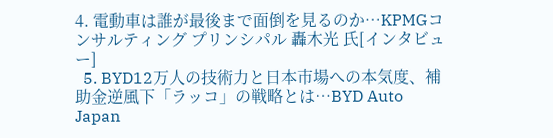4. 電動車は誰が最後まで面倒を見るのか…KPMGコンサルティング プリンシパル 轟木光 氏[インタビュー]
  5. BYD12万人の技術力と日本市場への本気度、補助金逆風下「ラッコ」の戦略とは…BYD Auto Japan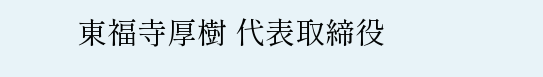東福寺厚樹 代表取締役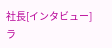社長[インタビュー]
ラ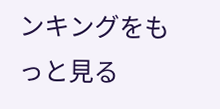ンキングをもっと見る